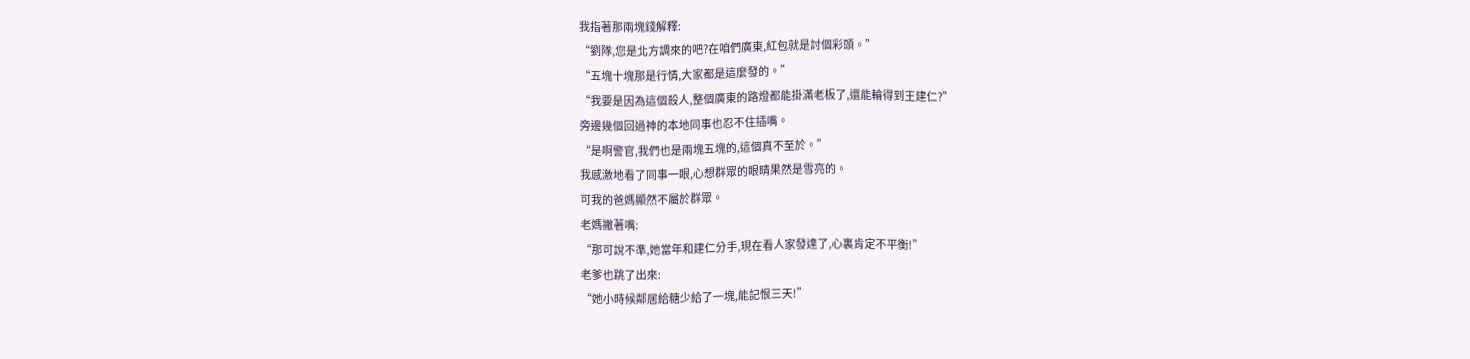我指著那兩塊錢解釋:
“劉隊,您是北方調來的吧?在咱們廣東,紅包就是討個彩頭。”
“五塊十塊那是行情,大家都是這麼發的。”
“我要是因為這個殺人,整個廣東的路燈都能掛滿老板了,還能輪得到王建仁?”
旁邊幾個回過神的本地同事也忍不住插嘴。
“是啊警官,我們也是兩塊五塊的,這個真不至於。”
我感激地看了同事一眼,心想群眾的眼睛果然是雪亮的。
可我的爸媽顯然不屬於群眾。
老媽撇著嘴:
“那可說不準,她當年和建仁分手,現在看人家發達了,心裏肯定不平衡!”
老爹也跳了出來:
“她小時候鄰居給糖少給了一塊,能記恨三天!”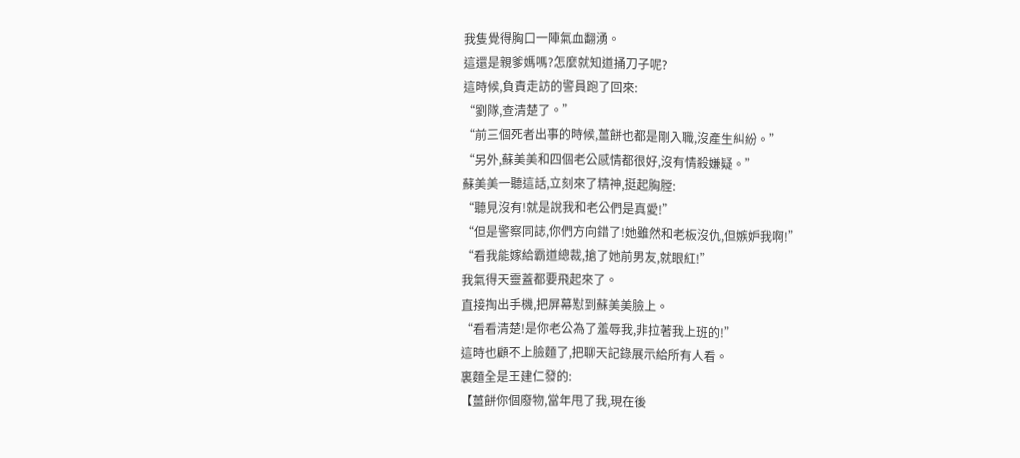我隻覺得胸口一陣氣血翻湧。
這還是親爹媽嗎?怎麼就知道捅刀子呢?
這時候,負責走訪的警員跑了回來:
“劉隊,查清楚了。”
“前三個死者出事的時候,薑餅也都是剛入職,沒產生糾紛。”
“另外,蘇美美和四個老公感情都很好,沒有情殺嫌疑。”
蘇美美一聽這話,立刻來了精神,挺起胸膛:
“聽見沒有!就是說我和老公們是真愛!”
“但是警察同誌,你們方向錯了!她雖然和老板沒仇,但嫉妒我啊!”
“看我能嫁給霸道總裁,搶了她前男友,就眼紅!”
我氣得天靈蓋都要飛起來了。
直接掏出手機,把屏幕懟到蘇美美臉上。
“看看清楚!是你老公為了羞辱我,非拉著我上班的!”
這時也顧不上臉麵了,把聊天記錄展示給所有人看。
裏麵全是王建仁發的:
【薑餅你個廢物,當年甩了我,現在後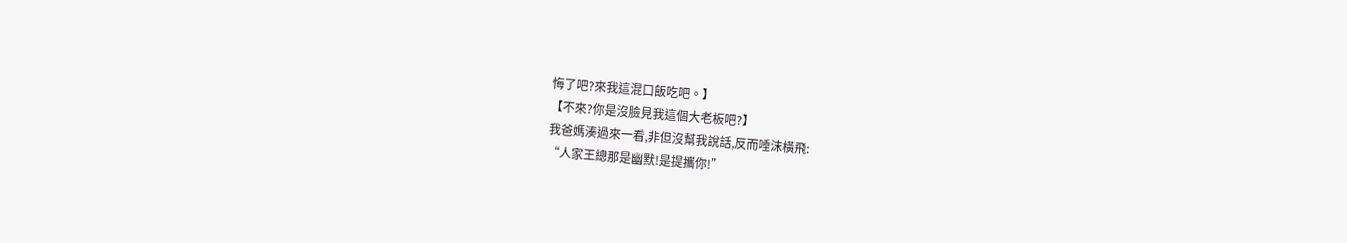悔了吧?來我這混口飯吃吧。】
【不來?你是沒臉見我這個大老板吧?】
我爸媽湊過來一看,非但沒幫我說話,反而唾沫橫飛:
“人家王總那是幽默!是提攜你!”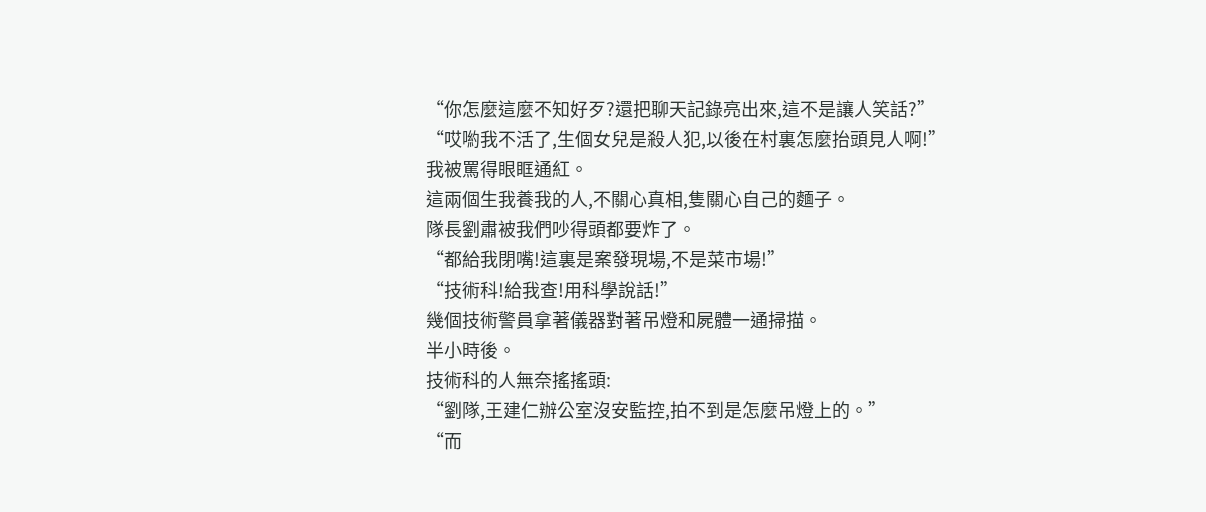“你怎麼這麼不知好歹?還把聊天記錄亮出來,這不是讓人笑話?”
“哎喲我不活了,生個女兒是殺人犯,以後在村裏怎麼抬頭見人啊!”
我被罵得眼眶通紅。
這兩個生我養我的人,不關心真相,隻關心自己的麵子。
隊長劉肅被我們吵得頭都要炸了。
“都給我閉嘴!這裏是案發現場,不是菜市場!”
“技術科!給我查!用科學說話!”
幾個技術警員拿著儀器對著吊燈和屍體一通掃描。
半小時後。
技術科的人無奈搖搖頭:
“劉隊,王建仁辦公室沒安監控,拍不到是怎麼吊燈上的。”
“而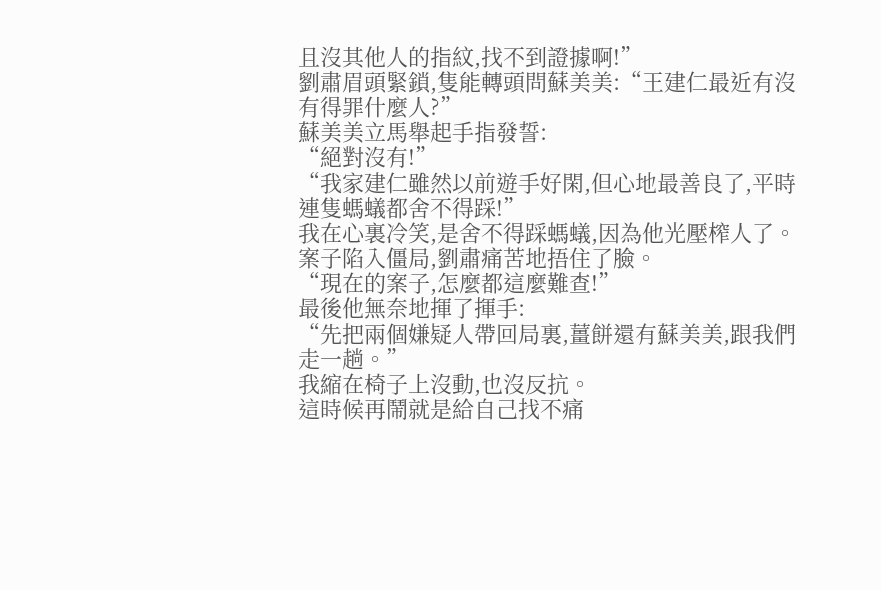且沒其他人的指紋,找不到證據啊!”
劉肅眉頭緊鎖,隻能轉頭問蘇美美:“王建仁最近有沒有得罪什麼人?”
蘇美美立馬舉起手指發誓:
“絕對沒有!”
“我家建仁雖然以前遊手好閑,但心地最善良了,平時連隻螞蟻都舍不得踩!”
我在心裏冷笑,是舍不得踩螞蟻,因為他光壓榨人了。
案子陷入僵局,劉肅痛苦地捂住了臉。
“現在的案子,怎麼都這麼難查!”
最後他無奈地揮了揮手:
“先把兩個嫌疑人帶回局裏,薑餅還有蘇美美,跟我們走一趟。”
我縮在椅子上沒動,也沒反抗。
這時候再鬧就是給自己找不痛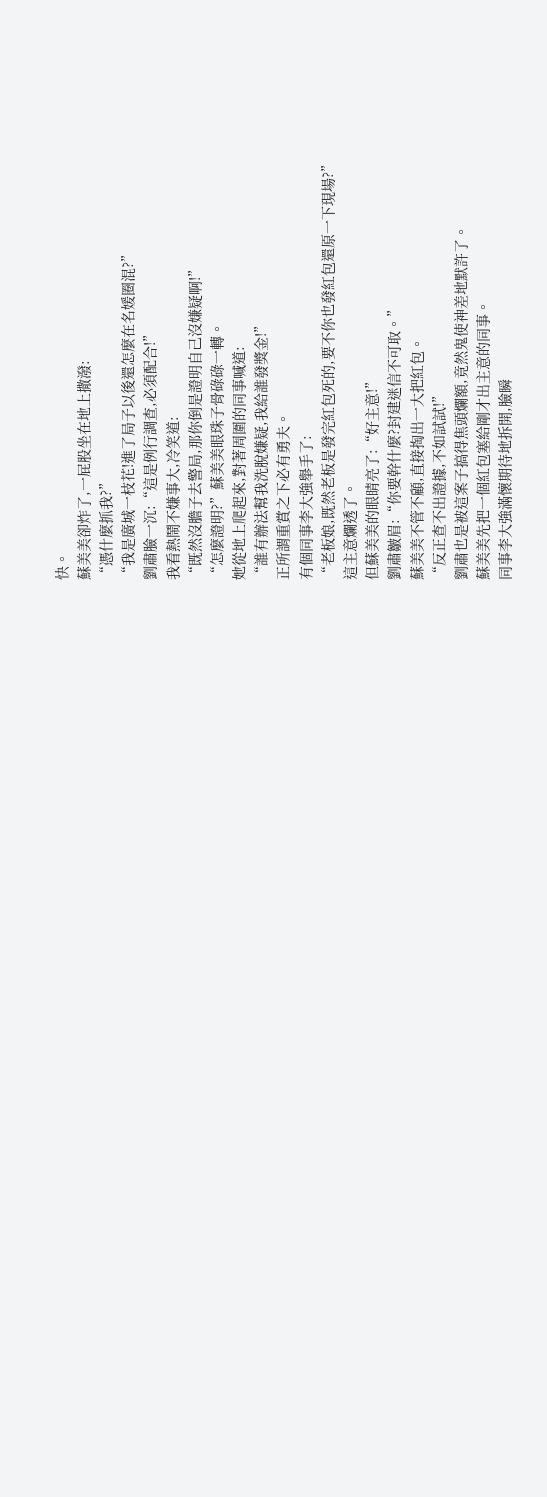快。
蘇美美卻炸了,一屁股坐在地上撒潑:
“憑什麼抓我?”
“我是廣城一枝花!進了局子以後還怎麼在名媛圈混?”
劉肅臉一沉:“這是例行調查,必須配合!”
我看熱鬧不嫌事大,冷笑道:
“既然沒膽子去警局,那你倒是證明自己沒嫌疑啊!”
“怎麼證明?”蘇美美眼珠子骨碌碌一轉。
她從地上爬起來,對著周圍的同事喊道:
“誰有辦法幫我洗脫嫌疑,我給誰發獎金!”
正所謂重賞之下必有勇夫。
有個同事李大強舉手了:
“老板娘,既然老板是發完紅包死的,要不你也發紅包還原一下現場?”
這主意爛透了。
但蘇美美的眼睛亮了:“好主意!”
劉肅皺眉:“你要幹什麼?封建迷信不可取。”
蘇美美不管不顧,直接掏出一大把紅包。
“反正查不出證據,不如試試!”
劉肅也是被這案子搞得焦頭爛額,竟然鬼使神差地默許了。
蘇美美先把一個紅包塞給剛才出主意的同事。
同事李大強滿懷期待地拆開,臉瞬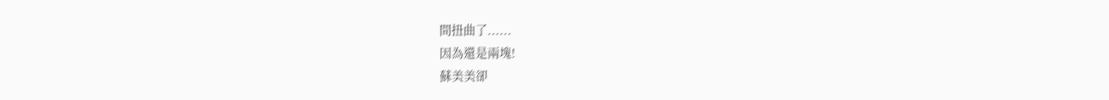間扭曲了......
因為還是兩塊!
蘇美美卻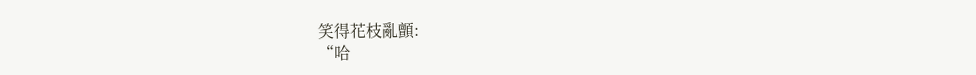笑得花枝亂顫:
“哈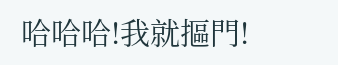哈哈哈!我就摳門!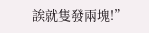誒就隻發兩塊!”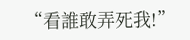“看誰敢弄死我!”